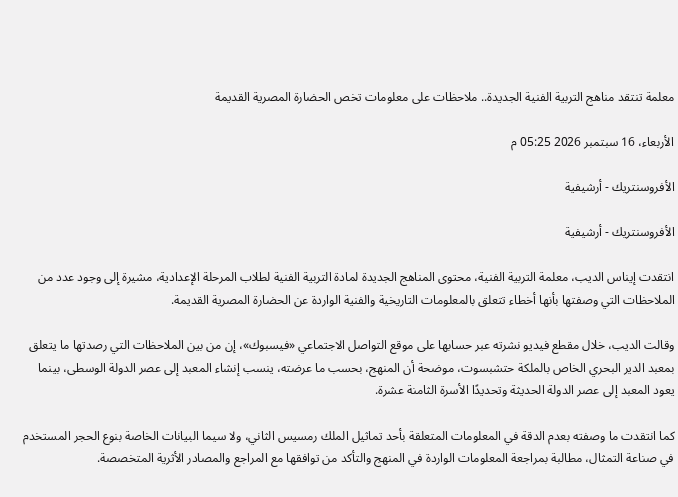معلمة تنتقد مناهج التربية الفنية الجديدة.. ملاحظات على معلومات تخص الحضارة المصرية القديمة

الأربعاء، 16 سبتمبر 2026 05:25 م

الأفروسنتريك - أرشيفية

الأفروسنتريك - أرشيفية

انتقدت إيناس الديب، معلمة التربية الفنية، محتوى المناهج الجديدة لمادة التربية الفنية لطلاب المرحلة الإعدادية، مشيرة إلى وجود عدد من الملاحظات التي وصفتها بأنها أخطاء تتعلق بالمعلومات التاريخية والفنية الواردة عن الحضارة المصرية القديمة.

وقالت الديب، خلال مقطع فيديو نشرته عبر حسابها على موقع التواصل الاجتماعي «فيسبوك»، إن من بين الملاحظات التي رصدتها ما يتعلق بمعبد الدير البحري الخاص بالملكة حتشبسوت، موضحة أن المنهج، بحسب ما عرضته، ينسب إنشاء المعبد إلى عصر الدولة الوسطى، بينما يعود المعبد إلى عصر الدولة الحديثة وتحديدًا الأسرة الثامنة عشرة.

كما انتقدت ما وصفته بعدم الدقة في المعلومات المتعلقة بأحد تماثيل الملك رمسيس الثاني، ولا سيما البيانات الخاصة بنوع الحجر المستخدم في صناعة التمثال، مطالبة بمراجعة المعلومات الواردة في المنهج والتأكد من توافقها مع المراجع والمصادر الأثرية المتخصصة.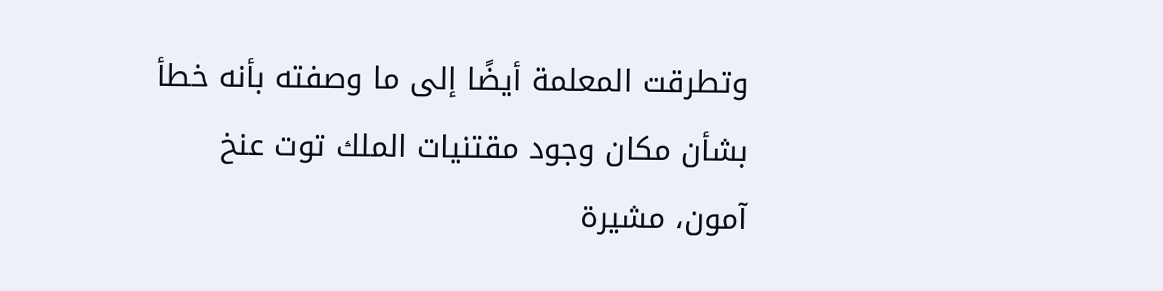وتطرقت المعلمة أيضًا إلى ما وصفته بأنه خطأ بشأن مكان وجود مقتنيات الملك توت عنخ آمون، مشيرة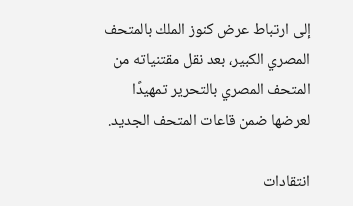إلى ارتباط عرض كنوز الملك بالمتحف المصري الكبير، بعد نقل مقتنياته من المتحف المصري بالتحرير تمهيدًا لعرضها ضمن قاعات المتحف الجديد.

انتقادات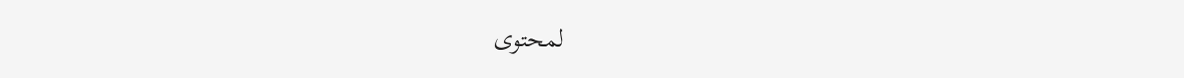لمحتوى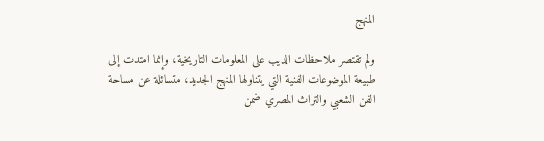المنهج

ولم تقتصر ملاحظات الديب على المعلومات التاريخية، وإنما امتدت إلى طبيعة الموضوعات الفنية التي يتناولها المنهج الجديد، متسائلة عن مساحة الفن الشعبي والتراث المصري ضمن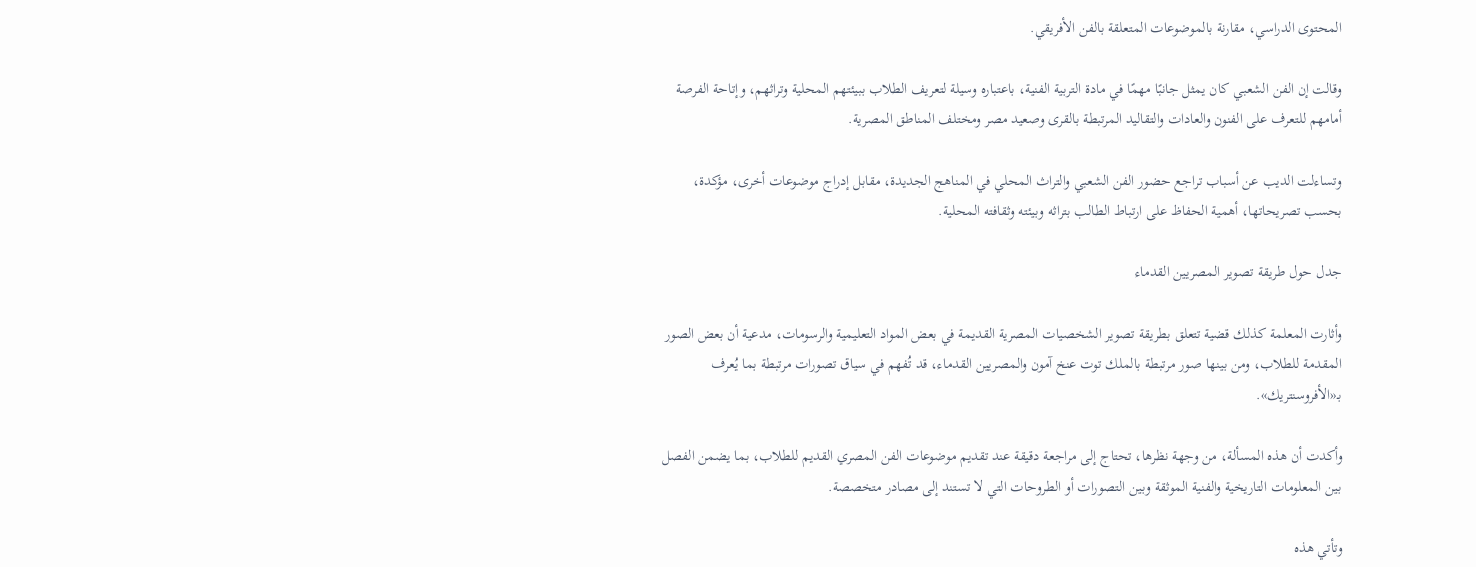المحتوى الدراسي، مقارنة بالموضوعات المتعلقة بالفن الأفريقي.

وقالت إن الفن الشعبي كان يمثل جانبًا مهمًا في مادة التربية الفنية، باعتباره وسيلة لتعريف الطلاب ببيئتهم المحلية وتراثهم، وإتاحة الفرصة أمامهم للتعرف على الفنون والعادات والتقاليد المرتبطة بالقرى وصعيد مصر ومختلف المناطق المصرية.

وتساءلت الديب عن أسباب تراجع حضور الفن الشعبي والتراث المحلي في المناهج الجديدة، مقابل إدراج موضوعات أخرى، مؤكدة، بحسب تصريحاتها، أهمية الحفاظ على ارتباط الطالب بتراثه وبيئته وثقافته المحلية.

جدل حول طريقة تصوير المصريين القدماء

وأثارت المعلمة كذلك قضية تتعلق بطريقة تصوير الشخصيات المصرية القديمة في بعض المواد التعليمية والرسومات، مدعية أن بعض الصور المقدمة للطلاب، ومن بينها صور مرتبطة بالملك توت عنخ آمون والمصريين القدماء، قد تُفهم في سياق تصورات مرتبطة بما يُعرف بـ«الأفروسنتريك».

وأكدت أن هذه المسألة، من وجهة نظرها، تحتاج إلى مراجعة دقيقة عند تقديم موضوعات الفن المصري القديم للطلاب، بما يضمن الفصل بين المعلومات التاريخية والفنية الموثقة وبين التصورات أو الطروحات التي لا تستند إلى مصادر متخصصة.

وتأتي هذه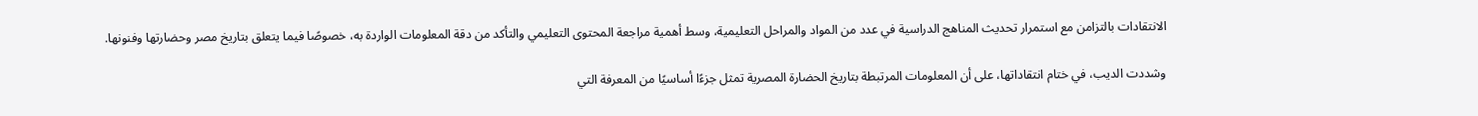الانتقادات بالتزامن مع استمرار تحديث المناهج الدراسية في عدد من المواد والمراحل التعليمية، وسط أهمية مراجعة المحتوى التعليمي والتأكد من دقة المعلومات الواردة به، خصوصًا فيما يتعلق بتاريخ مصر وحضارتها وفنونها.

وشددت الديب، في ختام انتقاداتها، على أن المعلومات المرتبطة بتاريخ الحضارة المصرية تمثل جزءًا أساسيًا من المعرفة التي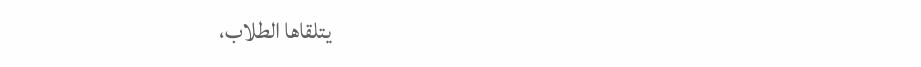يتلقاها الطلاب،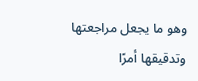وهو ما يجعل مراجعتها وتدقيقها أمرًا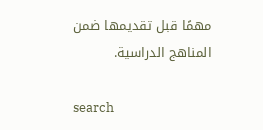مهمًا قبل تقديمها ضمن المناهج الدراسية.

search